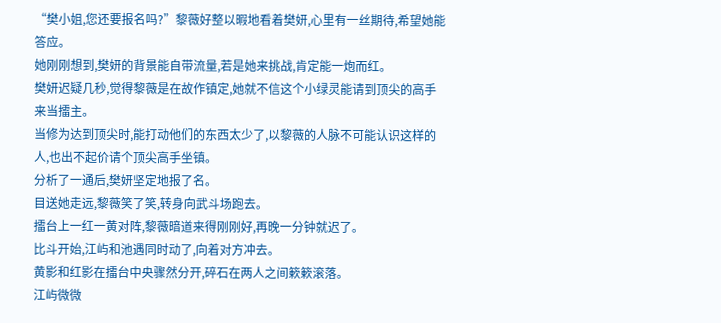“樊小姐,您还要报名吗?”黎薇好整以暇地看着樊妍,心里有一丝期待,希望她能答应。
她刚刚想到,樊妍的背景能自带流量,若是她来挑战,肯定能一炮而红。
樊妍迟疑几秒,觉得黎薇是在故作镇定,她就不信这个小绿灵能请到顶尖的高手来当擂主。
当修为达到顶尖时,能打动他们的东西太少了,以黎薇的人脉不可能认识这样的人,也出不起价请个顶尖高手坐镇。
分析了一通后,樊妍坚定地报了名。
目送她走远,黎薇笑了笑,转身向武斗场跑去。
擂台上一红一黄对阵,黎薇暗道来得刚刚好,再晚一分钟就迟了。
比斗开始,江屿和池遇同时动了,向着对方冲去。
黄影和红影在擂台中央骤然分开,碎石在两人之间簌簌滚落。
江屿微微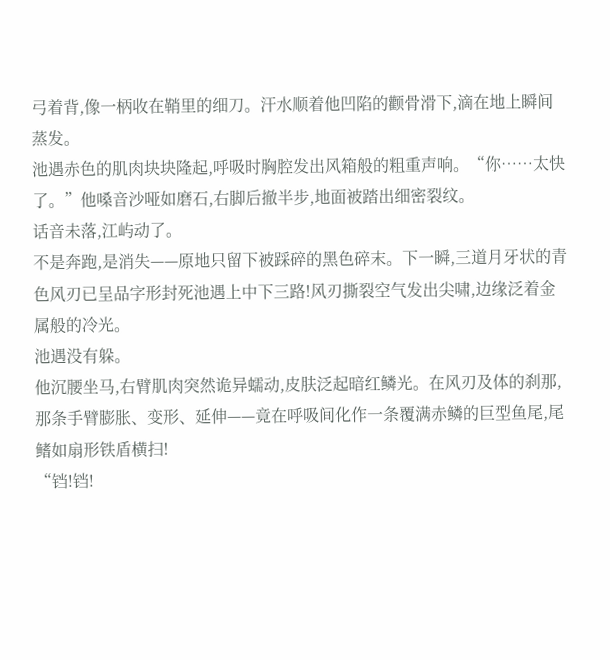弓着背,像一柄收在鞘里的细刀。汗水顺着他凹陷的颧骨滑下,滴在地上瞬间蒸发。
池遇赤色的肌肉块块隆起,呼吸时胸腔发出风箱般的粗重声响。“你……太快了。”他嗓音沙哑如磨石,右脚后撤半步,地面被踏出细密裂纹。
话音未落,江屿动了。
不是奔跑,是消失——原地只留下被踩碎的黑色碎末。下一瞬,三道月牙状的青色风刃已呈品字形封死池遇上中下三路!风刃撕裂空气发出尖啸,边缘泛着金属般的冷光。
池遇没有躲。
他沉腰坐马,右臂肌肉突然诡异蠕动,皮肤泛起暗红鳞光。在风刃及体的刹那,那条手臂膨胀、变形、延伸——竟在呼吸间化作一条覆满赤鳞的巨型鱼尾,尾鳍如扇形铁盾横扫!
“铛!铛!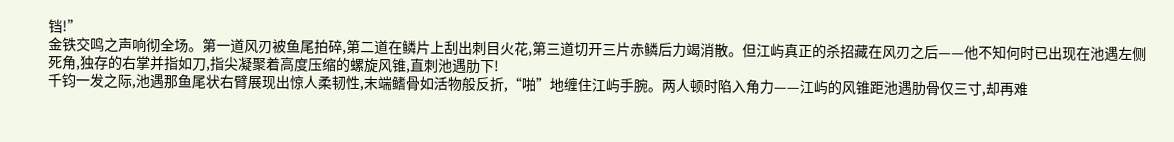铛!”
金铁交鸣之声响彻全场。第一道风刃被鱼尾拍碎,第二道在鳞片上刮出刺目火花,第三道切开三片赤鳞后力竭消散。但江屿真正的杀招藏在风刃之后——他不知何时已出现在池遇左侧死角,独存的右掌并指如刀,指尖凝聚着高度压缩的螺旋风锥,直刺池遇肋下!
千钧一发之际,池遇那鱼尾状右臂展现出惊人柔韧性,末端鳍骨如活物般反折,“啪”地缠住江屿手腕。两人顿时陷入角力——江屿的风锥距池遇肋骨仅三寸,却再难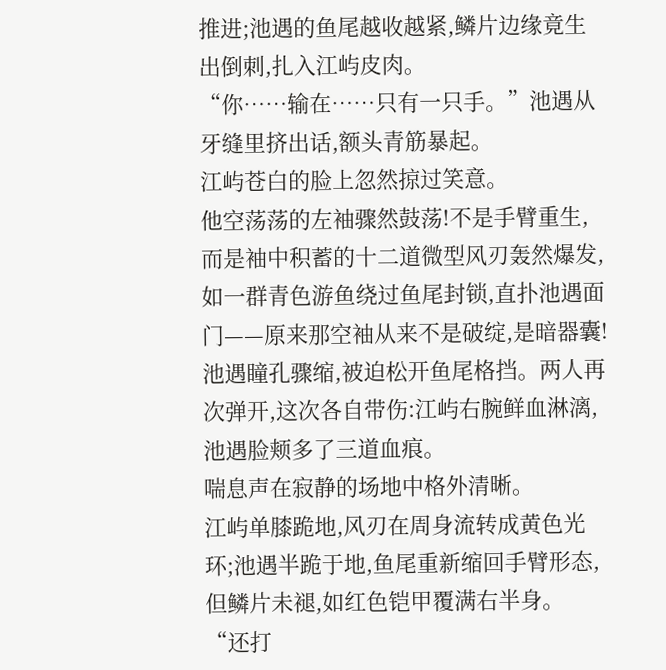推进;池遇的鱼尾越收越紧,鳞片边缘竟生出倒刺,扎入江屿皮肉。
“你……输在……只有一只手。”池遇从牙缝里挤出话,额头青筋暴起。
江屿苍白的脸上忽然掠过笑意。
他空荡荡的左袖骤然鼓荡!不是手臂重生,而是袖中积蓄的十二道微型风刃轰然爆发,如一群青色游鱼绕过鱼尾封锁,直扑池遇面门——原来那空袖从来不是破绽,是暗器囊!
池遇瞳孔骤缩,被迫松开鱼尾格挡。两人再次弹开,这次各自带伤:江屿右腕鲜血淋漓,池遇脸颊多了三道血痕。
喘息声在寂静的场地中格外清晰。
江屿单膝跪地,风刃在周身流转成黄色光环;池遇半跪于地,鱼尾重新缩回手臂形态,但鳞片未褪,如红色铠甲覆满右半身。
“还打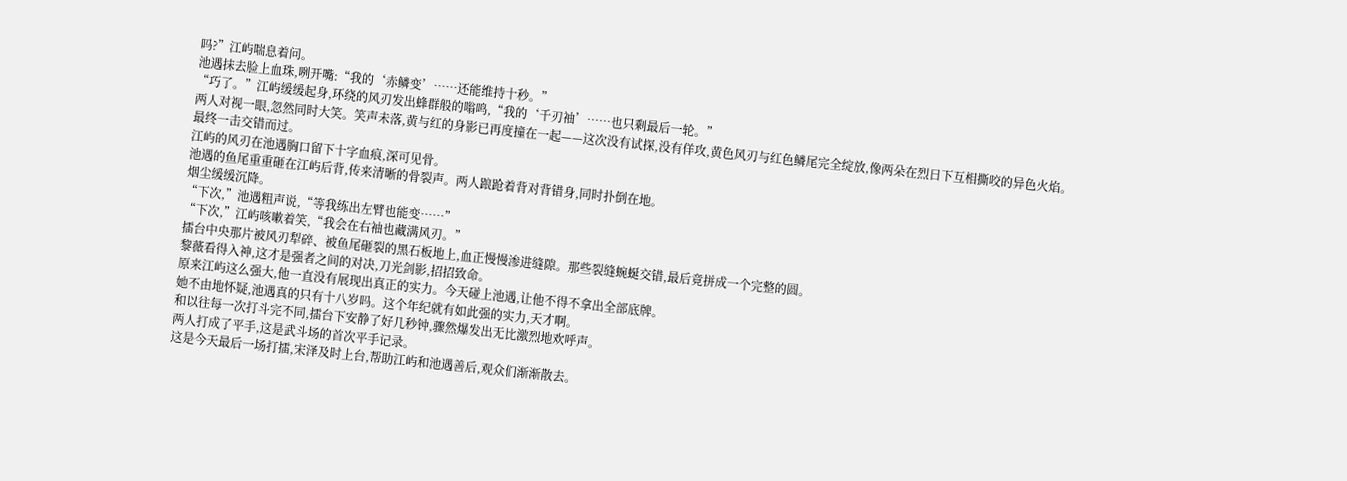吗?”江屿喘息着问。
池遇抹去脸上血珠,咧开嘴:“我的‘赤鳞变’……还能维持十秒。”
“巧了。”江屿缓缓起身,环绕的风刃发出蜂群般的嗡鸣,“我的‘千刃袖’……也只剩最后一轮。”
两人对视一眼,忽然同时大笑。笑声未落,黄与红的身影已再度撞在一起——这次没有试探,没有佯攻,黄色风刃与红色鳞尾完全绽放,像两朵在烈日下互相撕咬的异色火焰。
最终一击交错而过。
江屿的风刃在池遇胸口留下十字血痕,深可见骨。
池遇的鱼尾重重砸在江屿后背,传来清晰的骨裂声。两人踉跄着背对背错身,同时扑倒在地。
烟尘缓缓沉降。
“下次,”池遇粗声说,“等我练出左臂也能变……”
“下次,”江屿咳嗽着笑,“我会在右袖也藏满风刃。”
擂台中央那片被风刃犁碎、被鱼尾砸裂的黑石板地上,血正慢慢渗进缝隙。那些裂缝蜿蜒交错,最后竟拼成一个完整的圆。
黎薇看得入神,这才是强者之间的对决,刀光剑影,招招致命。
原来江屿这么强大,他一直没有展现出真正的实力。今天碰上池遇,让他不得不拿出全部底牌。
她不由地怀疑,池遇真的只有十八岁吗。这个年纪就有如此强的实力,天才啊。
和以往每一次打斗完不同,擂台下安静了好几秒钟,骤然爆发出无比激烈地欢呼声。
两人打成了平手,这是武斗场的首次平手记录。
这是今天最后一场打擂,宋泽及时上台,帮助江屿和池遇善后,观众们渐渐散去。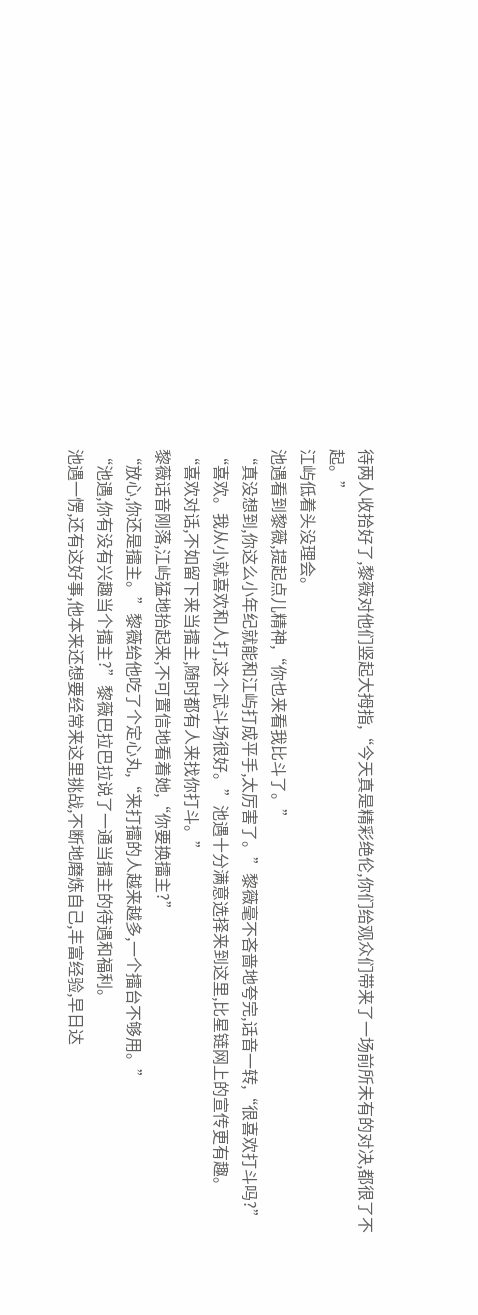待两人收拾好了,黎薇对他们竖起大拇指,“今天真是精彩绝伦,你们给观众们带来了一场前所未有的对决,都很了不起。”
江屿低着头没理会。
池遇看到黎薇,提起点儿精神,“你也来看我比斗了。”
“真没想到,你这么小年纪就能和江屿打成平手,太厉害了。”黎薇毫不吝啬地夸完,话音一转,“很喜欢打斗吗?”
“喜欢。我从小就喜欢和人打,这个武斗场很好。”池遇十分满意选择来到这里,比星链网上的宣传更有趣。
“喜欢对话,不如留下来当擂主,随时都有人来找你打斗。”
黎薇话音刚落,江屿猛地抬起来,不可置信地看着她,“你要换擂主?”
“放心,你还是擂主。”黎薇给他吃了个定心丸,“来打擂的人越来越多,一个擂台不够用。”
“池遇,你有没有兴趣当个擂主?”黎薇巴拉巴拉说了一通当擂主的待遇和福利。
池遇一愣,还有这好事,他本来还想要经常来这里挑战,不断地磨炼自己,丰富经验,早日达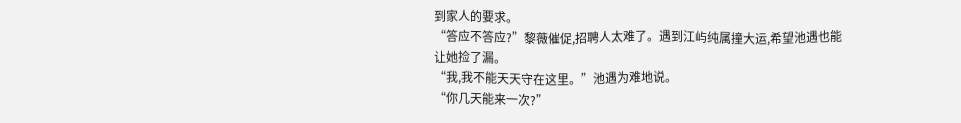到家人的要求。
“答应不答应?”黎薇催促,招聘人太难了。遇到江屿纯属撞大运,希望池遇也能让她捡了漏。
“我,我不能天天守在这里。”池遇为难地说。
“你几天能来一次?”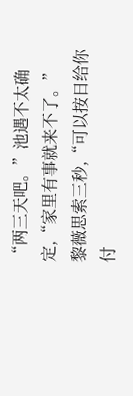“两三天吧。”池遇不太确定,“家里有事就来不了。”
黎薇思索三秒,“可以按日给你付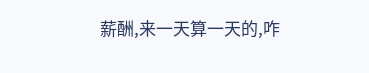薪酬,来一天算一天的,咋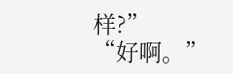样?”
“好啊。”